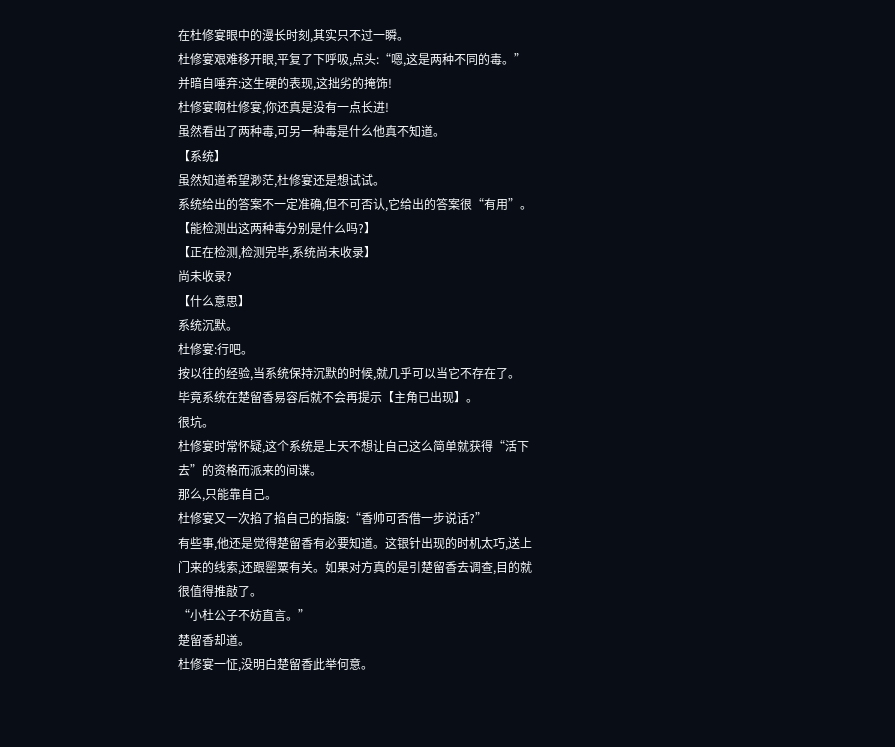在杜修宴眼中的漫长时刻,其实只不过一瞬。
杜修宴艰难移开眼,平复了下呼吸,点头:“嗯,这是两种不同的毒。”
并暗自唾弃:这生硬的表现,这拙劣的掩饰!
杜修宴啊杜修宴,你还真是没有一点长进!
虽然看出了两种毒,可另一种毒是什么他真不知道。
【系统】
虽然知道希望渺茫,杜修宴还是想试试。
系统给出的答案不一定准确,但不可否认,它给出的答案很“有用”。
【能检测出这两种毒分别是什么吗?】
【正在检测,检测完毕,系统尚未收录】
尚未收录?
【什么意思】
系统沉默。
杜修宴:行吧。
按以往的经验,当系统保持沉默的时候,就几乎可以当它不存在了。
毕竟系统在楚留香易容后就不会再提示【主角已出现】。
很坑。
杜修宴时常怀疑,这个系统是上天不想让自己这么简单就获得“活下去”的资格而派来的间谍。
那么,只能靠自己。
杜修宴又一次掐了掐自己的指腹:“香帅可否借一步说话?”
有些事,他还是觉得楚留香有必要知道。这银针出现的时机太巧,送上门来的线索,还跟罂粟有关。如果对方真的是引楚留香去调查,目的就很值得推敲了。
“小杜公子不妨直言。”
楚留香却道。
杜修宴一怔,没明白楚留香此举何意。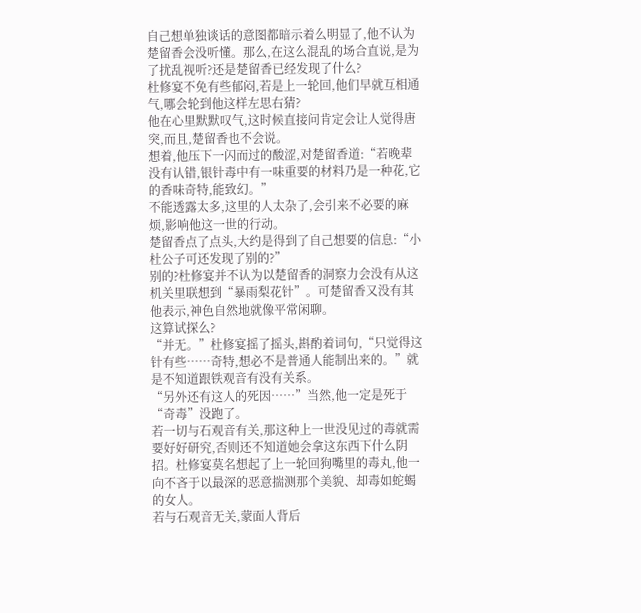自己想单独谈话的意图都暗示着么明显了,他不认为楚留香会没听懂。那么,在这么混乱的场合直说,是为了扰乱视听?还是楚留香已经发现了什么?
杜修宴不免有些郁闷,若是上一轮回,他们早就互相通气,哪会轮到他这样左思右猜?
他在心里默默叹气,这时候直接问肯定会让人觉得唐突,而且,楚留香也不会说。
想着,他压下一闪而过的酸涩,对楚留香道:“若晚辈没有认错,银针毒中有一味重要的材料乃是一种花,它的香味奇特,能致幻。”
不能透露太多,这里的人太杂了,会引来不必要的麻烦,影响他这一世的行动。
楚留香点了点头,大约是得到了自己想要的信息:“小杜公子可还发现了别的?”
别的?杜修宴并不认为以楚留香的洞察力会没有从这机关里联想到“暴雨梨花针”。可楚留香又没有其他表示,神色自然地就像平常闲聊。
这算试探么?
“并无。”杜修宴摇了摇头,斟酌着词句,“只觉得这针有些……奇特,想必不是普通人能制出来的。”就是不知道跟铁观音有没有关系。
“另外还有这人的死因……”当然,他一定是死于“奇毒”没跑了。
若一切与石观音有关,那这种上一世没见过的毒就需要好好研究,否则还不知道她会拿这东西下什么阴招。杜修宴莫名想起了上一轮回狗嘴里的毒丸,他一向不吝于以最深的恶意揣测那个美貌、却毒如蛇蝎的女人。
若与石观音无关,蒙面人背后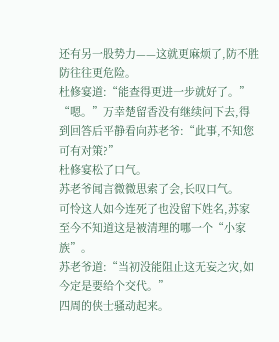还有另一股势力——这就更麻烦了,防不胜防往往更危险。
杜修宴道:“能查得更进一步就好了。”
“嗯。”万幸楚留香没有继续问下去,得到回答后平静看向苏老爷:“此事,不知您可有对策?”
杜修宴松了口气。
苏老爷闻言微微思索了会,长叹口气。
可怜这人如今连死了也没留下姓名,苏家至今不知道这是被清理的哪一个“小家族”。
苏老爷道:“当初没能阻止这无妄之灾,如今定是要给个交代。”
四周的侠士骚动起来。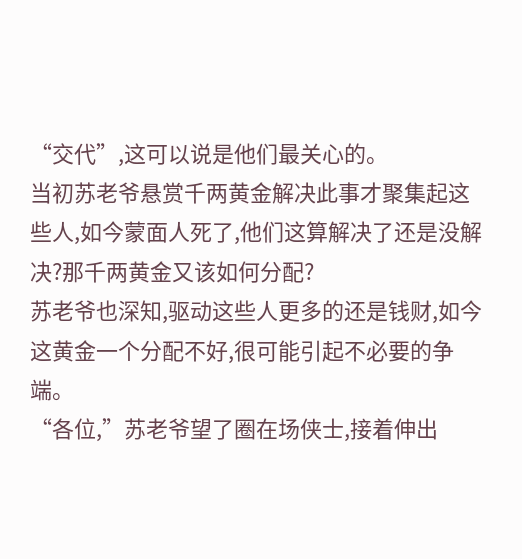“交代”,这可以说是他们最关心的。
当初苏老爷悬赏千两黄金解决此事才聚集起这些人,如今蒙面人死了,他们这算解决了还是没解决?那千两黄金又该如何分配?
苏老爷也深知,驱动这些人更多的还是钱财,如今这黄金一个分配不好,很可能引起不必要的争端。
“各位,”苏老爷望了圈在场侠士,接着伸出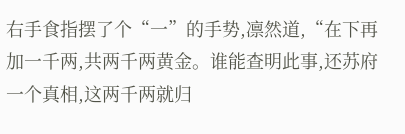右手食指摆了个“一”的手势,凛然道,“在下再加一千两,共两千两黄金。谁能查明此事,还苏府一个真相,这两千两就归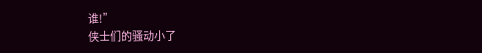谁!”
侠士们的骚动小了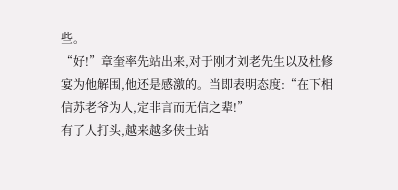些。
“好!”章奎率先站出来,对于刚才刘老先生以及杜修宴为他解围,他还是感激的。当即表明态度:“在下相信苏老爷为人,定非言而无信之辈!”
有了人打头,越来越多侠士站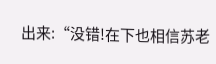出来:“没错!在下也相信苏老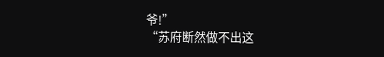爷!”
“苏府断然做不出这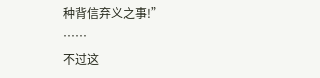种背信弃义之事!”
……
不过这